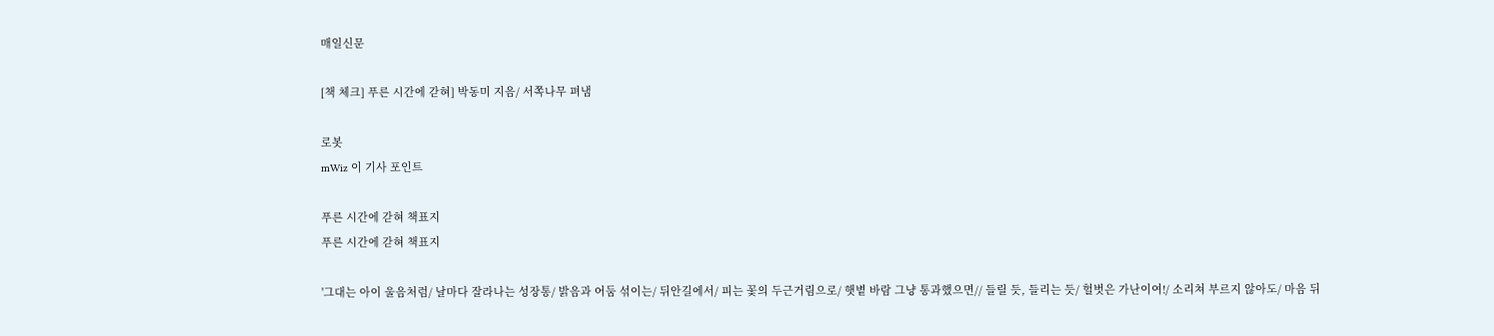매일신문

[책 체크] 푸른 시간에 갇혀] 박동미 지음/ 서쪽나무 펴냄

로봇
mWiz 이 기사 포인트

푸른 시간에 갇혀 책표지
푸른 시간에 갇혀 책표지

'그대는 아이 울음처럼/ 날마다 잘라나는 성장통/ 밝음과 어둠 섞이는/ 뒤안길에서/ 피는 꽃의 두근거림으로/ 햇볕 바람 그냥 통과했으면// 들릴 듯, 들리는 듯/ 헐벗은 가난이여!/ 소리쳐 부르지 않아도/ 마음 뒤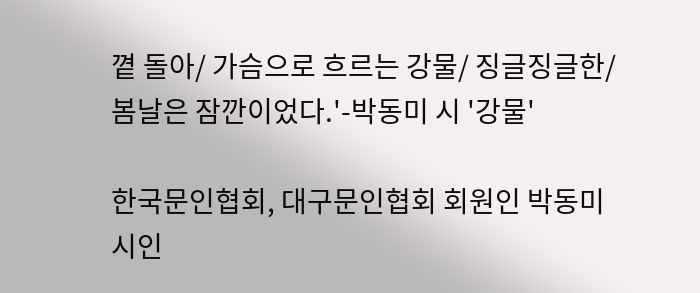꼍 돌아/ 가슴으로 흐르는 강물/ 징글징글한/ 봄날은 잠깐이었다.'-박동미 시 '강물'

한국문인협회, 대구문인협회 회원인 박동미 시인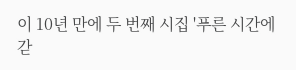이 10년 만에 두 번째 시집 '푸른 시간에 갇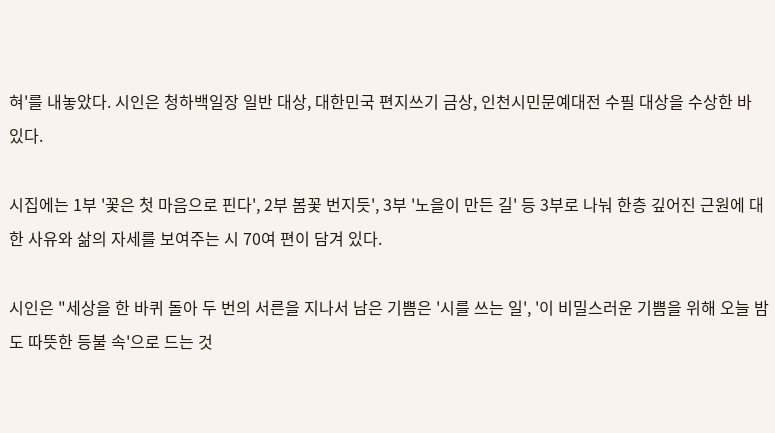혀'를 내놓았다. 시인은 청하백일장 일반 대상, 대한민국 편지쓰기 금상, 인천시민문예대전 수필 대상을 수상한 바 있다.

시집에는 1부 '꽃은 첫 마음으로 핀다', 2부 봄꽃 번지듯', 3부 '노을이 만든 길' 등 3부로 나눠 한층 깊어진 근원에 대한 사유와 삶의 자세를 보여주는 시 70여 편이 담겨 있다.

시인은 "세상을 한 바퀴 돌아 두 번의 서른을 지나서 남은 기쁨은 '시를 쓰는 일', '이 비밀스러운 기쁨을 위해 오늘 밤도 따뜻한 등불 속'으로 드는 것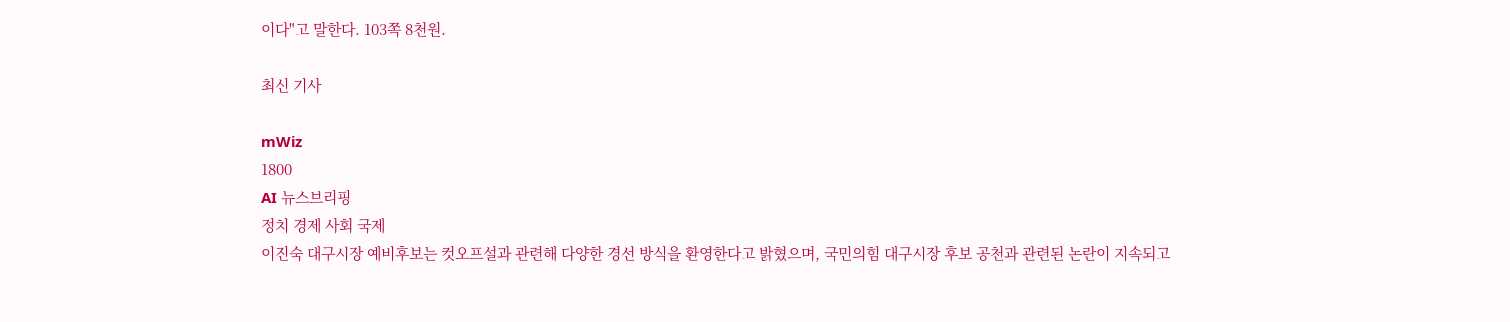이다"고 말한다. 103쪽 8천원.

최신 기사

mWiz
1800
AI 뉴스브리핑
정치 경제 사회 국제
이진숙 대구시장 예비후보는 컷오프설과 관련해 다양한 경선 방식을 환영한다고 밝혔으며, 국민의힘 대구시장 후보 공천과 관련된 논란이 지속되고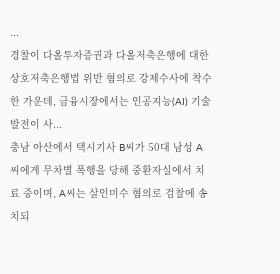...
경찰이 다올투자증권과 다올저축은행에 대한 상호저축은행법 위반 혐의로 강제수사에 착수한 가운데, 금융시장에서는 인공지능(AI) 기술 발전이 사...
충남 아산에서 택시기사 B씨가 50대 남성 A씨에게 무차별 폭행을 당해 중환자실에서 치료 중이며, A씨는 살인미수 혐의로 검찰에 송치되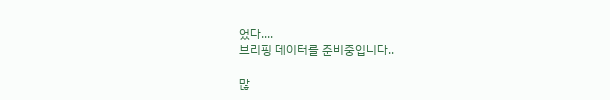었다....
브리핑 데이터를 준비중입니다..

많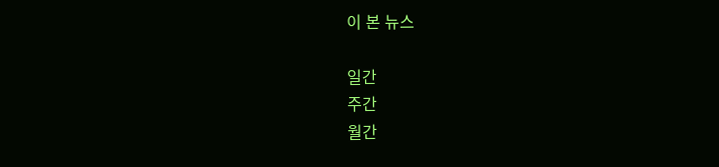이 본 뉴스

일간
주간
월간